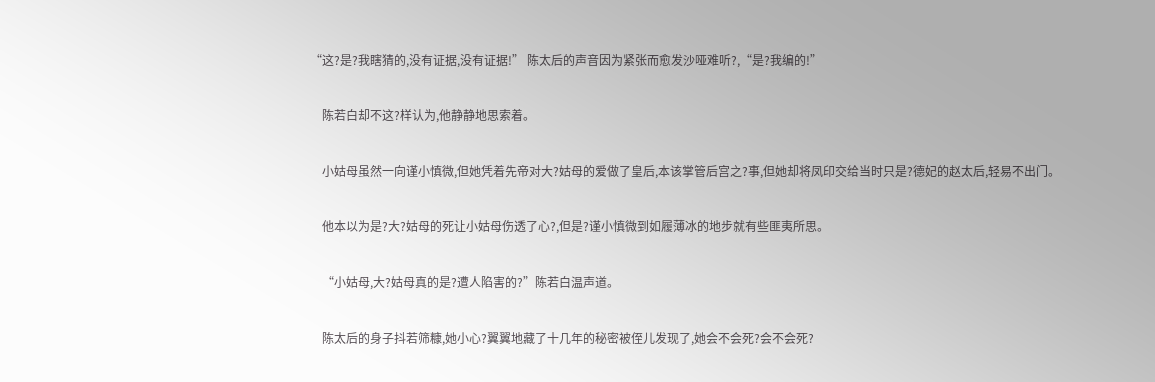“这?是?我瞎猜的,没有证据,没有证据!” 陈太后的声音因为紧张而愈发沙哑难听?,“是?我编的!”

    陈若白却不这?样认为,他静静地思索着。

    小姑母虽然一向谨小慎微,但她凭着先帝对大?姑母的爱做了皇后,本该掌管后宫之?事,但她却将凤印交给当时只是?德妃的赵太后,轻易不出门。

    他本以为是?大?姑母的死让小姑母伤透了心?,但是?谨小慎微到如履薄冰的地步就有些匪夷所思。

    “小姑母,大?姑母真的是?遭人陷害的?”陈若白温声道。

    陈太后的身子抖若筛糠,她小心?翼翼地藏了十几年的秘密被侄儿发现了,她会不会死?会不会死?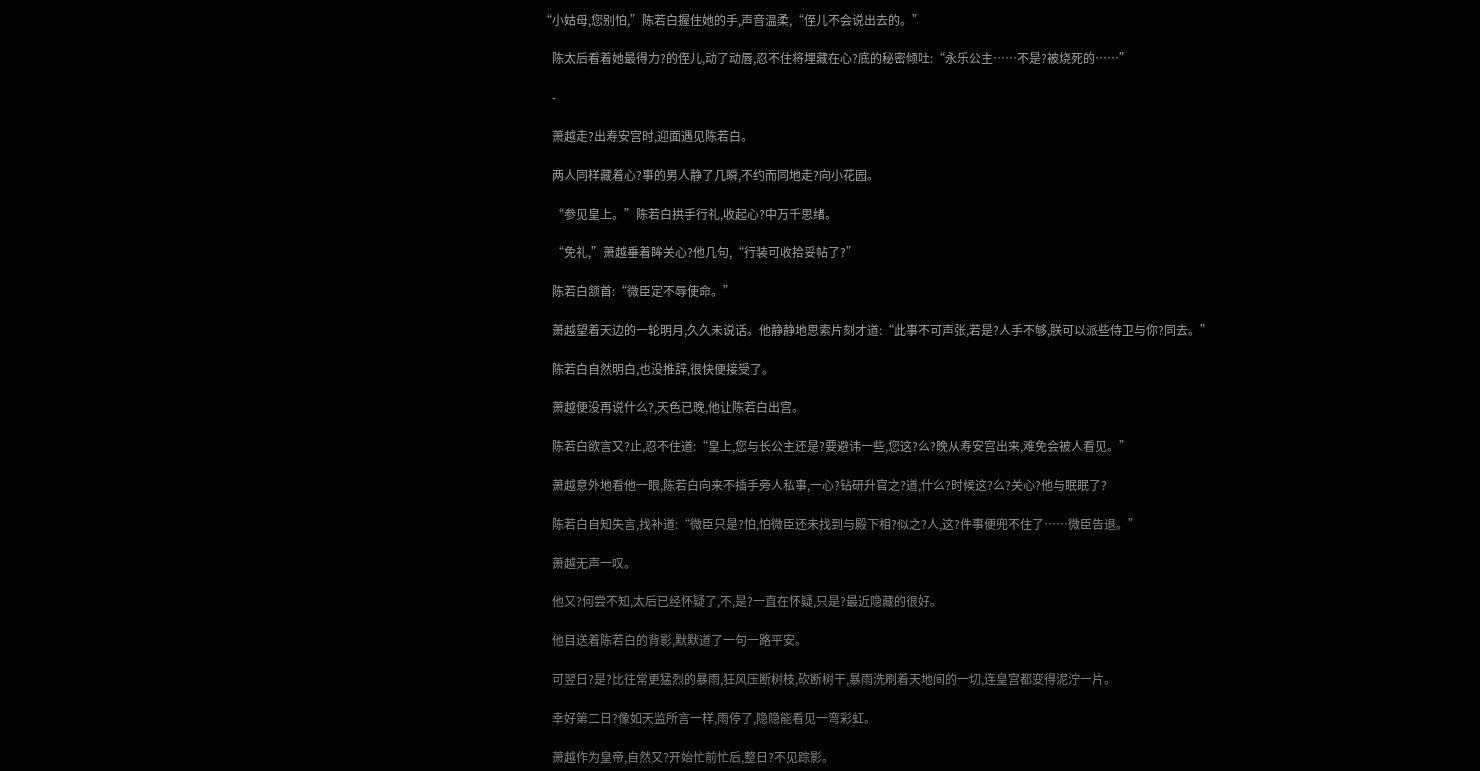“小姑母,您别怕,”陈若白握住她的手,声音温柔,“侄儿不会说出去的。”

    陈太后看着她最得力?的侄儿,动了动唇,忍不住将埋藏在心?底的秘密倾吐:“永乐公主……不是?被烧死的……”

    -

    萧越走?出寿安宫时,迎面遇见陈若白。

    两人同样藏着心?事的男人静了几瞬,不约而同地走?向小花园。

    “参见皇上。”陈若白拱手行礼,收起心?中万千思绪。

    “免礼,”萧越垂着眸关心?他几句,“行装可收拾妥帖了?”

    陈若白颔首:“微臣定不辱使命。”

    萧越望着天边的一轮明月,久久未说话。他静静地思索片刻才道:“此事不可声张,若是?人手不够,朕可以派些侍卫与你?同去。”

    陈若白自然明白,也没推辞,很快便接受了。

    萧越便没再说什么?,天色已晚,他让陈若白出宫。

    陈若白欲言又?止,忍不住道:“皇上,您与长公主还是?要避讳一些,您这?么?晚从寿安宫出来,难免会被人看见。”

    萧越意外地看他一眼,陈若白向来不插手旁人私事,一心?钻研升官之?道,什么?时候这?么?关心?他与眠眠了?

    陈若白自知失言,找补道:“微臣只是?怕,怕微臣还未找到与殿下相?似之?人,这?件事便兜不住了……微臣告退。”

    萧越无声一叹。

    他又?何尝不知,太后已经怀疑了,不,是?一直在怀疑,只是?最近隐藏的很好。

    他目送着陈若白的背影,默默道了一句一路平安。

    可翌日?是?比往常更猛烈的暴雨,狂风压断树枝,砍断树干,暴雨洗刷着天地间的一切,连皇宫都变得泥泞一片。

    幸好第二日?像如天监所言一样,雨停了,隐隐能看见一弯彩虹。

    萧越作为皇帝,自然又?开始忙前忙后,整日?不见踪影。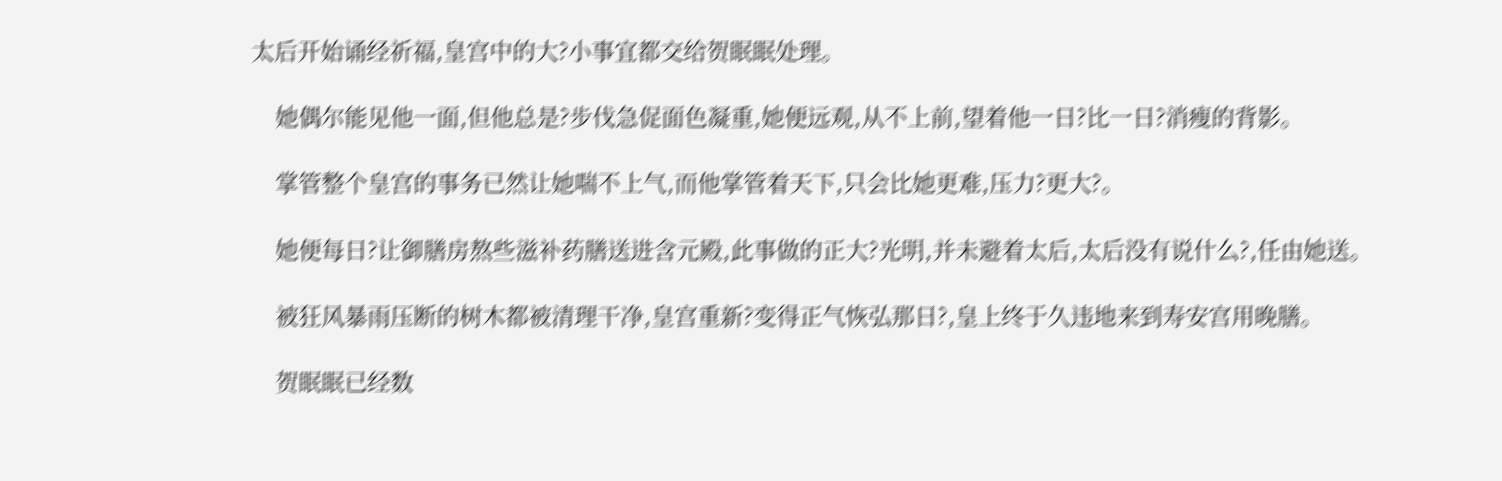太后开始诵经祈福,皇宫中的大?小事宜都交给贺眠眠处理。

    她偶尔能见他一面,但他总是?步伐急促面色凝重,她便远观,从不上前,望着他一日?比一日?消瘦的背影。

    掌管整个皇宫的事务已然让她喘不上气,而他掌管着天下,只会比她更难,压力?更大?。

    她便每日?让御膳房熬些滋补药膳送进含元殿,此事做的正大?光明,并未避着太后,太后没有说什么?,任由她送。

    被狂风暴雨压断的树木都被清理干净,皇宫重新?变得正气恢弘那日?,皇上终于久违地来到寿安宫用晚膳。

    贺眠眠已经数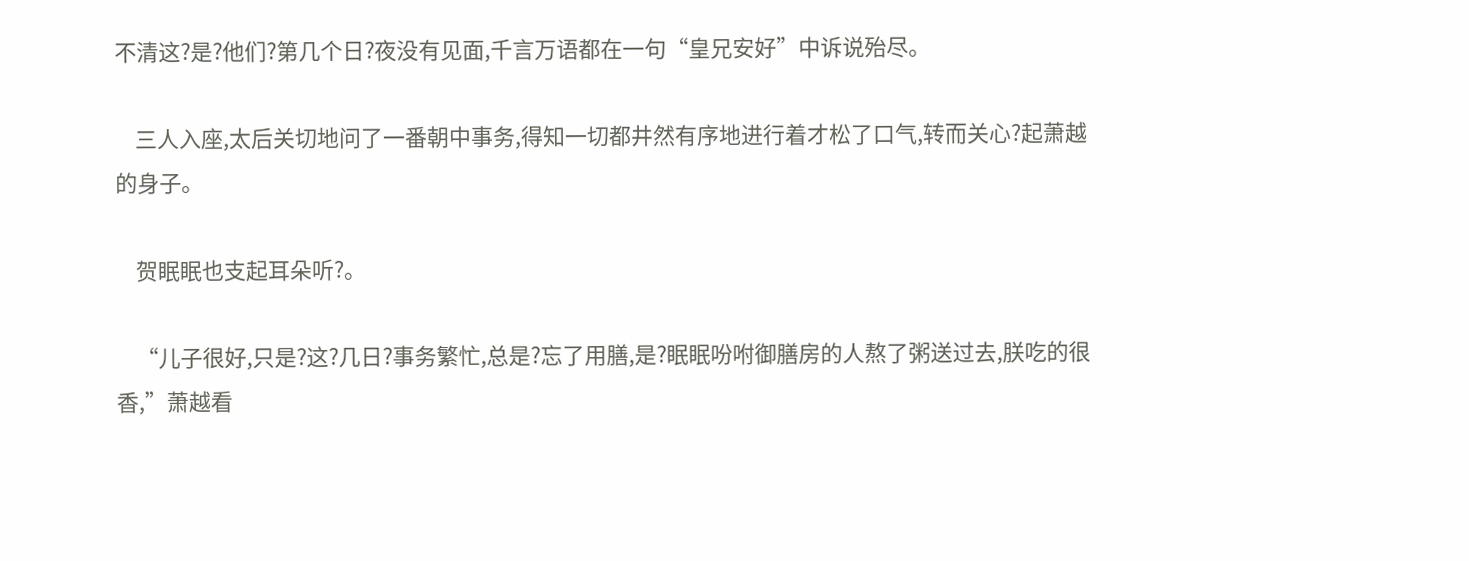不清这?是?他们?第几个日?夜没有见面,千言万语都在一句“皇兄安好”中诉说殆尽。

    三人入座,太后关切地问了一番朝中事务,得知一切都井然有序地进行着才松了口气,转而关心?起萧越的身子。

    贺眠眠也支起耳朵听?。

    “儿子很好,只是?这?几日?事务繁忙,总是?忘了用膳,是?眠眠吩咐御膳房的人熬了粥送过去,朕吃的很香,”萧越看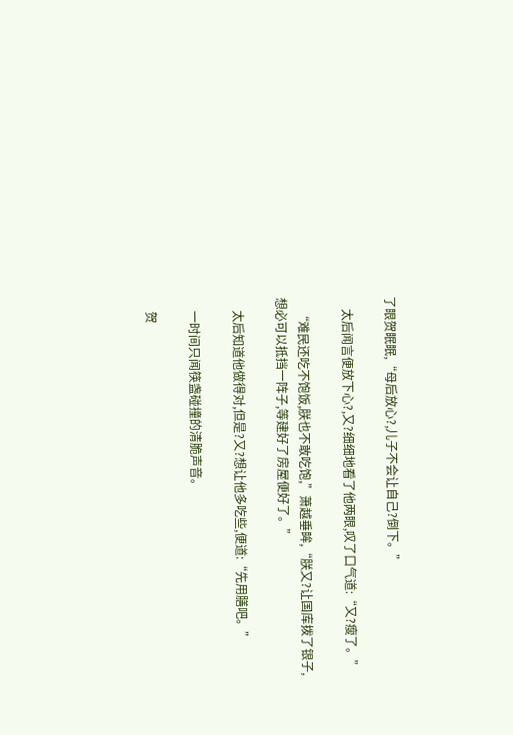了眼贺眠眠,“母后放心?,儿子不会让自己?倒下。”

    太后闻言便放下心?,又?细细地看了他两眼,叹了口气道:“又?瘦了。”

    “难民还吃不饱饭,朕也不敢吃饱,”萧越垂眸,“朕又?让国库拨了银子,想必可以抵挡一阵子,等建好了房屋便好了。”

    太后知道他做得对,但是?又?想让他多吃些,便道:“先用膳吧。”

    一时间只闻筷盏碰撞的清脆声音。

    贺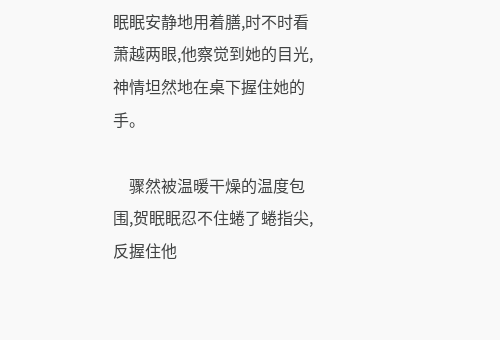眠眠安静地用着膳,时不时看萧越两眼,他察觉到她的目光,神情坦然地在桌下握住她的手。

    骤然被温暖干燥的温度包围,贺眠眠忍不住蜷了蜷指尖,反握住他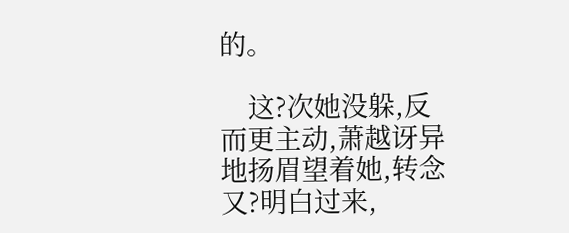的。

    这?次她没躲,反而更主动,萧越讶异地扬眉望着她,转念又?明白过来,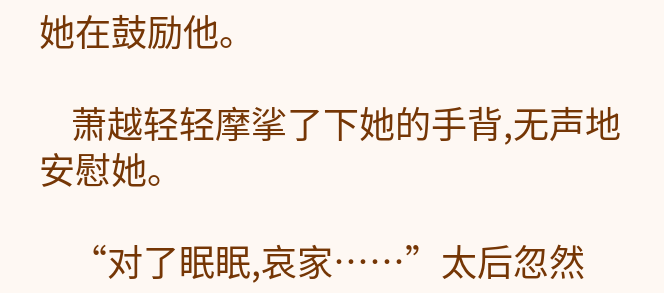她在鼓励他。

    萧越轻轻摩挲了下她的手背,无声地安慰她。

    “对了眠眠,哀家……”太后忽然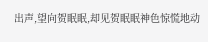出声,望向贺眠眠,却见贺眠眠神色惊慌地动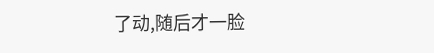了动,随后才一脸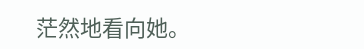茫然地看向她。